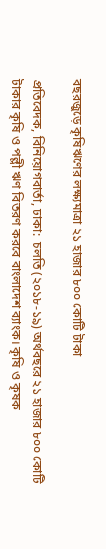বছরজুড়ে কৃষিঋণের লক্ষ্যমাত্রা ২১ হাজার ৮০০ কোটি টাকা

প্রতিবেদক, বিনিয়োগবার্তা, ঢাকা:  চলতি (২০১৮-১৯) অর্থবছরে ২১ হাজার ৮০০ কোটি টাকার কৃষি ও পল্লী ঋণ বিতরণ করবে বাংলাদেশ ব্যাংক। কৃষি ও কৃষক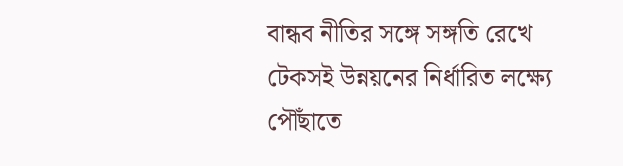বান্ধব নীতির সঙ্গে সঙ্গতি রেখে টেকসই উন্নয়নের নির্ধারিত লক্ষ্যে পৌঁছাতে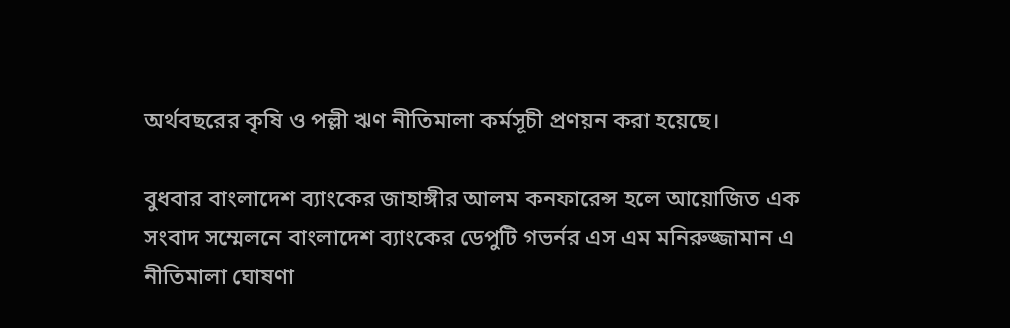অর্থবছরের কৃষি ও পল্লী ঋণ নীতিমালা কর্মসূচী প্রণয়ন করা হয়েছে।

বুধবার বাংলাদেশ ব্যাংকের জাহাঙ্গীর আলম কনফারেন্স হলে আয়োজিত এক সংবাদ সম্মেলনে বাংলাদেশ ব্যাংকের ডেপুটি গভর্নর এস এম মনিরুজ্জামান এ নীতিমালা ঘোষণা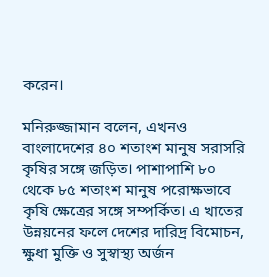করেন।

মনিরুজ্জামান বলেন, এখনও বাংলাদেশের ৪০ শতাংশ মানুষ সরাসরি কৃষির সঙ্গে জড়িত। পাশাপাশি ৮০ থেকে ৮৫ শতাংশ মানুষ পরোক্ষভাবে কৃষি ক্ষেত্রের সঙ্গে সম্পর্কিত। এ খাতের উন্নয়নের ফলে দেশের দারিদ্র বিমোচন, ক্ষুধা মুক্তি ও সুস্বাস্থ্য অর্জন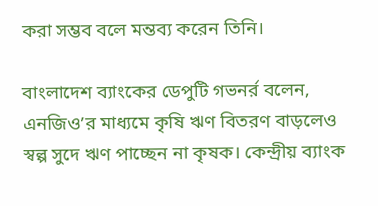করা সম্ভব বলে মন্তব্য করেন তিনি।

বাংলাদেশ ব্যাংকের ডেপুটি গভনর্র বলেন, এনজিও’র মাধ্যমে কৃষি ঋণ বিতরণ বাড়লেও স্বল্প সুদে ঋণ পাচ্ছেন না কৃষক। কেন্দ্রীয় ব্যাংক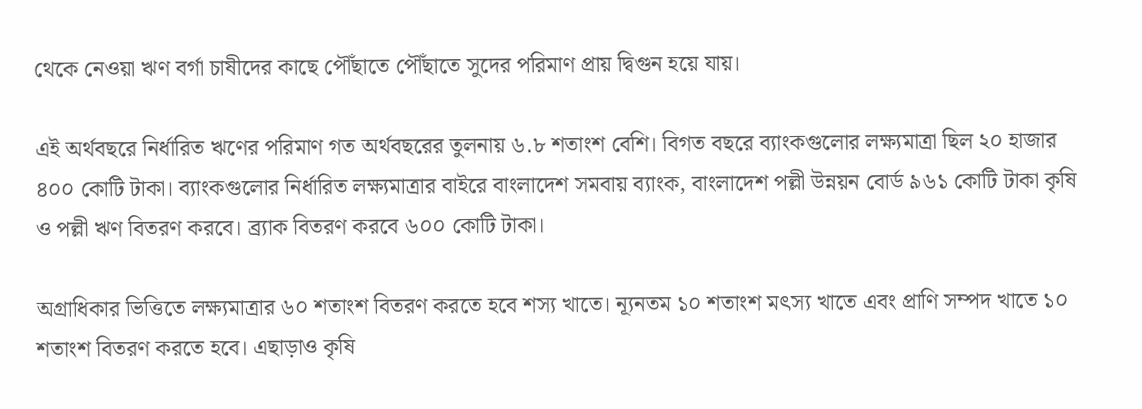থেকে নেওয়া ঋণ বর্গা চাষীদের কাছে পৌঁছাতে পৌঁছাতে সুদের পরিমাণ প্রায় দ্বিগুন হয়ে যায়।

এই অর্থবছরে নির্ধারিত ঋণের পরিমাণ গত অর্থবছরের তুলনায় ৬.৮ শতাংশ বেশি। বিগত বছরে ব্যাংকগুলোর লক্ষ্যমাত্রা ছিল ২০ হাজার ৪০০ কোটি টাকা। ব্যাংকগুলোর নির্ধারিত লক্ষ্যমাত্রার বাইরে বাংলাদেশ সমবায় ব্যাংক, বাংলাদেশ পল্লী উন্নয়ন বোর্ড ৯৬১ কোটি টাকা কৃষি ও পল্লী ঋণ বিতরণ করবে। ব্র্যাক বিতরণ করবে ৬০০ কোটি টাকা।

অগ্রাধিকার ভিত্তিতে লক্ষ্যমাত্রার ৬০ শতাংশ বিতরণ করতে হবে শস্য খাতে। ন্যূনতম ১০ শতাংশ মৎস্য খাতে এবং প্রাণি সম্পদ খাতে ১০ শতাংশ বিতরণ করতে হবে। এছাড়াও কৃষি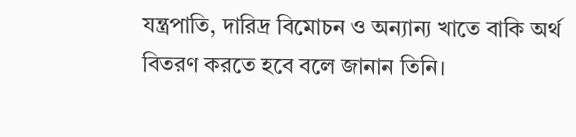যন্ত্রপাতি, দারিদ্র বিমোচন ও অন্যান্য খাতে বাকি অর্থ বিতরণ করতে হবে বলে জানান তিনি।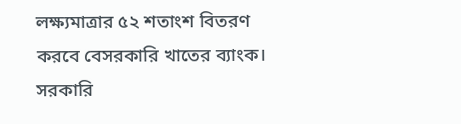লক্ষ্যমাত্রার ৫২ শতাংশ বিতরণ করবে বেসরকারি খাতের ব্যাংক। সরকারি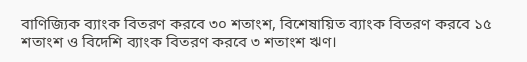বাণিজ্যিক ব্যাংক বিতরণ করবে ৩০ শতাংশ, বিশেষায়িত ব্যাংক বিতরণ করবে ১৫ শতাংশ ও বিদেশি ব্যাংক বিতরণ করবে ৩ শতাংশ ঋণ।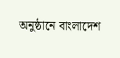অনুষ্ঠানে বাংলাদেশ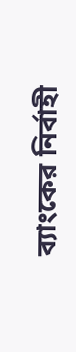ব্যাংকের নির্বাহী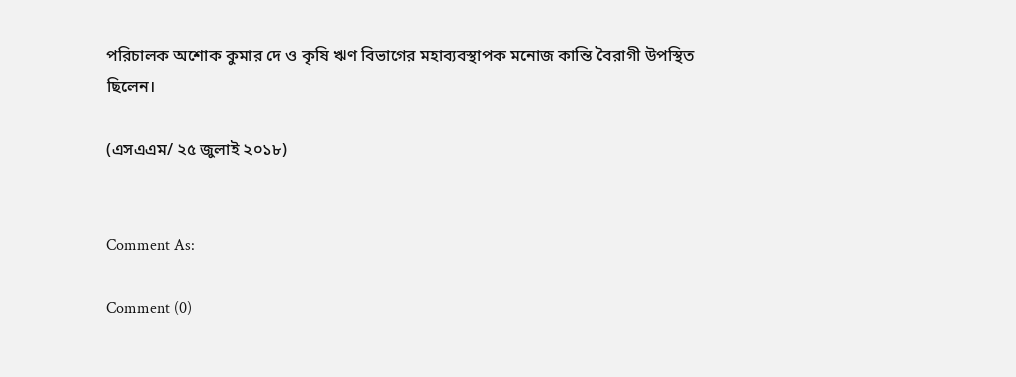পরিচালক অশোক কুমার দে ও কৃষি ঋণ বিভাগের মহাব্যবস্থাপক মনোজ কান্তি বৈরাগী উপস্থিত ছিলেন।

(এসএএম/ ২৫ জুলাই ২০১৮)


Comment As:

Comment (0)